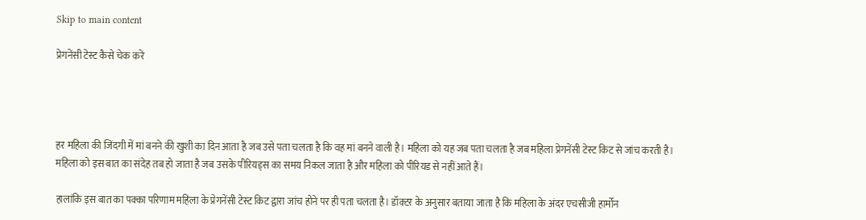Skip to main content

प्रेगनेंसी टेस्ट कैसे चेक करें




हर महिला की जिंदगी में मां बनने की खुशी का दिन आता है जब उसे पता चलता है कि वह मां बनने वाली है। महिला को यह जब पता चलता है जब महिला प्रेगनेंसी टेस्ट किट से जांच करती है। महिला को इस बात का संदेह तब हो जाता है जब उसके पीरियड्स का समय निकल जाता है और महिला को पीरियड से नहीं आते हैं।

हालांकि इस बात का पक्का परिणाम महिला के प्रेगनेंसी टेस्ट किट द्वारा जांच होने पर ही पता चलता है। डॉक्टर के अनुसार बताया जाता है कि महिला के अंदर एचसीजी हार्मोन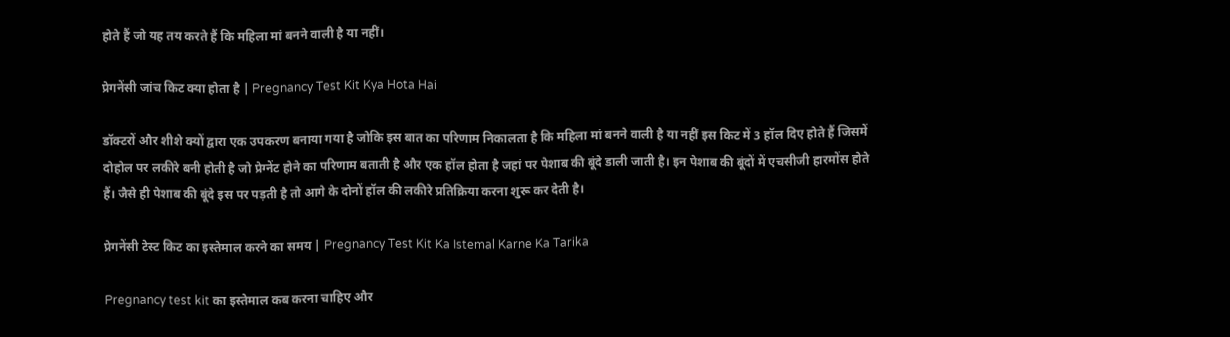होते हैं जो यह तय करते हैं कि महिला मां बनने वाली है या नहीं।

प्रेगनेंसी जांच किट क्या होता है | Pregnancy Test Kit Kya Hota Hai

डॉक्टरों और शीशे क्यों द्वारा एक उपकरण बनाया गया है जोकि इस बात का परिणाम निकालता है कि महिला मां बनने वाली है या नहीं इस किट में 3 हॉल दिए होते हैं जिसमें दोहोल पर लकीरे बनी होती है जो प्रेग्नेंट होने का परिणाम बताती है और एक हॉल होता है जहां पर पेशाब की बूंदे डाली जाती है। इन पेशाब की बूंदों में एचसीजी हारमोंस होते हैं। जैसे ही पेशाब की बूंदे इस पर पड़ती है तो आगे के दोनों हॉल की लकीरे प्रतिक्रिया करना शुरू कर देती है।

प्रेगनेंसी टेस्ट किट का इस्तेमाल करने का समय | Pregnancy Test Kit Ka Istemal Karne Ka Tarika

Pregnancy test kit का इस्तेमाल कब करना चाहिए और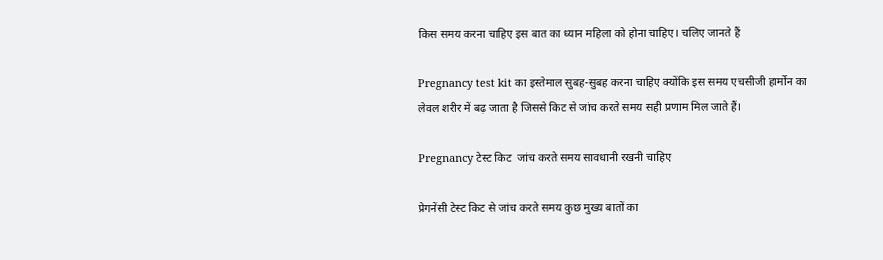किस समय करना चाहिए इस बात का ध्यान महिला को होना चाहिए। चलिए जानते हैं

Pregnancy test kit का इस्तेमाल सुबह-सुबह करना चाहिए क्योंकि इस समय एचसीजी हार्मोन का लेवल शरीर में बढ़ जाता है जिससे किट से जांच करते समय सही प्रणाम मिल जाते हैं।

Pregnancy टेस्ट किट  जांच करते समय सावधानी रखनी चाहिए

प्रेगनेंसी टेस्ट किट से जांच करते समय कुछ मुख्य बातों का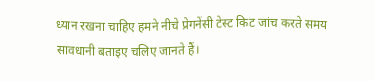ध्यान रखना चाहिए हमने नीचे प्रेगनेंसी टेस्ट किट जांच करते समय सावधानी बताइए चलिए जानते हैं।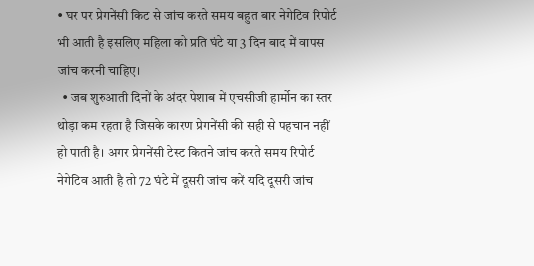• घर पर प्रेगनेंसी किट से जांच करते समय बहुत बार नेगेटिव रिपोर्ट भी आती है इसलिए महिला को प्रति घंटे या 3 दिन बाद में वापस जांच करनी चाहिए।
  • जब शुरुआती दिनों के अंदर पेशाब में एचसीजी हार्मोन का स्तर थोड़ा कम रहता है जिसके कारण प्रेगनेंसी की सही से पहचान नहीं हो पाती है। अगर प्रेगनेंसी टेस्ट कितने जांच करते समय रिपोर्ट नेगेटिव आती है तो 72 घंटे में दूसरी जांच करें यदि दूसरी जांच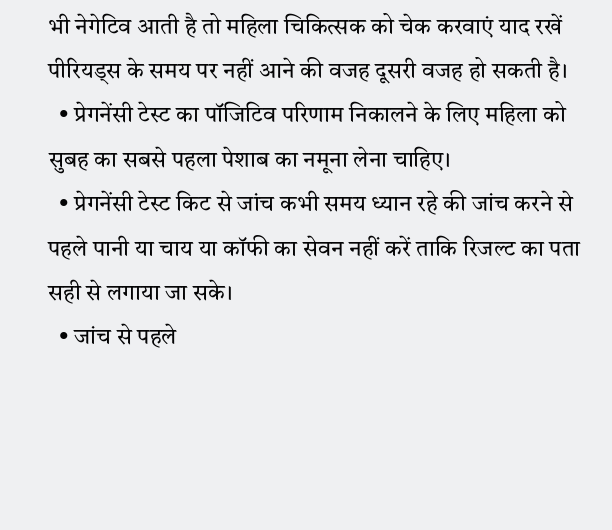भी नेगेटिव आती है तो महिला चिकित्सक को चेक करवाएं याद रखें पीरियड्स के समय पर नहीं आने की वजह दूसरी वजह हो सकती है।
  • प्रेगनेंसी टेस्ट का पॉजिटिव परिणाम निकालने के लिए महिला को सुबह का सबसे पहला पेशाब का नमूना लेना चाहिए।
  • प्रेगनेंसी टेस्ट किट से जांच कभी समय ध्यान रहे की जांच करने से पहले पानी या चाय या कॉफी का सेवन नहीं करें ताकि रिजल्ट का पता सही से लगाया जा सके।
  • जांच से पहले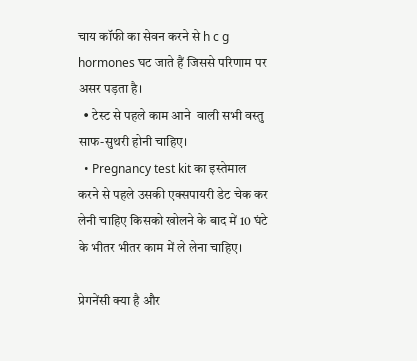चाय कॉफी का सेवन करने से h c g hormones घट जाते हैं जिससे परिणाम पर असर पड़ता है।
  • टेस्ट से पहले काम आने  वाली सभी वस्तु साफ-सुथरी होनी चाहिए।
  • Pregnancy test kit का इस्तेमाल करने से पहले उसकी एक्सपायरी डेट चेक कर लेनी चाहिए किसको खोलने के बाद में 10 घंटे के भीतर भीतर काम में ले लेना चाहिए।

प्रेगनेंसी क्या है और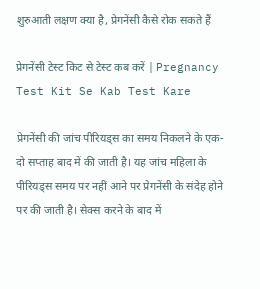शुरुआती लक्षण क्या है, प्रेगनेंसी कैसे रोक सकते हैं

प्रेगनेंसी टेस्ट किट से टेस्ट कब करें | Pregnancy Test Kit Se Kab Test Kare

प्रेगनेंसी की जांच पीरियड्स का समय निकलने के एक-दो सप्ताह बाद में की जाती है। यह जांच महिला के पीरियड्स समय पर नहीं आने पर प्रेगनेंसी के संदेह होने पर की जाती है। सेक्स करने के बाद में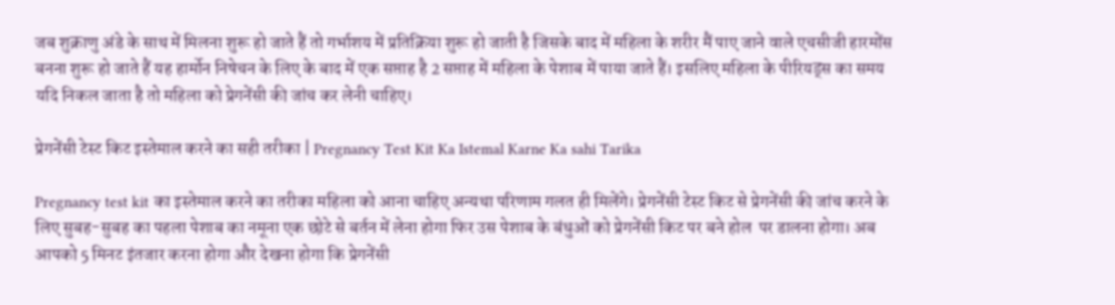जब शुक्राणु अंडे के साथ में मिलना शुरू हो जाते हैं तो गर्भाशय में प्रतिक्रिया शुरू हो जाती है जिसके बाद में महिला के शरीर मैं पाए जाने वाले एचसीजी हारमोंस बनना शुरू हो जाते हैं यह हार्मोन निषेचन के लिए के बाद में एक सप्ताह है 2 सप्ताह में महिला के पेशाब में पाया जाते हैं। इसलिए महिला के पीरियड्स का समय यदि निकल जाता है तो महिला को प्रेगनेंसी की जांच कर लेनी चाहिए।

प्रेगनेंसी टेस्ट किट इस्तेमाल करने का सही तरीका | Pregnancy Test Kit Ka Istemal Karne Ka sahi Tarika

Pregnancy test kit का इस्तेमाल करने का तरीका महिला को आना चाहिए अन्यथा परिणाम गलत ही मिलेंगे। प्रेगनेंसी टेस्ट किट से प्रेगनेंसी की जांच करने के लिए सुबह-सुबह का पहला पेशाब का नमूना एक छोटे से बर्तन में लेना होगा फिर उस पेशाब के बंधुओं को प्रेगनेंसी किट पर बने होल  पर डालना होगा। अब आपको 5 मिनट इंतजार करना होगा और देखना होगा कि प्रेगनेंसी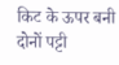किट के ऊपर बनी दोनों पट्टी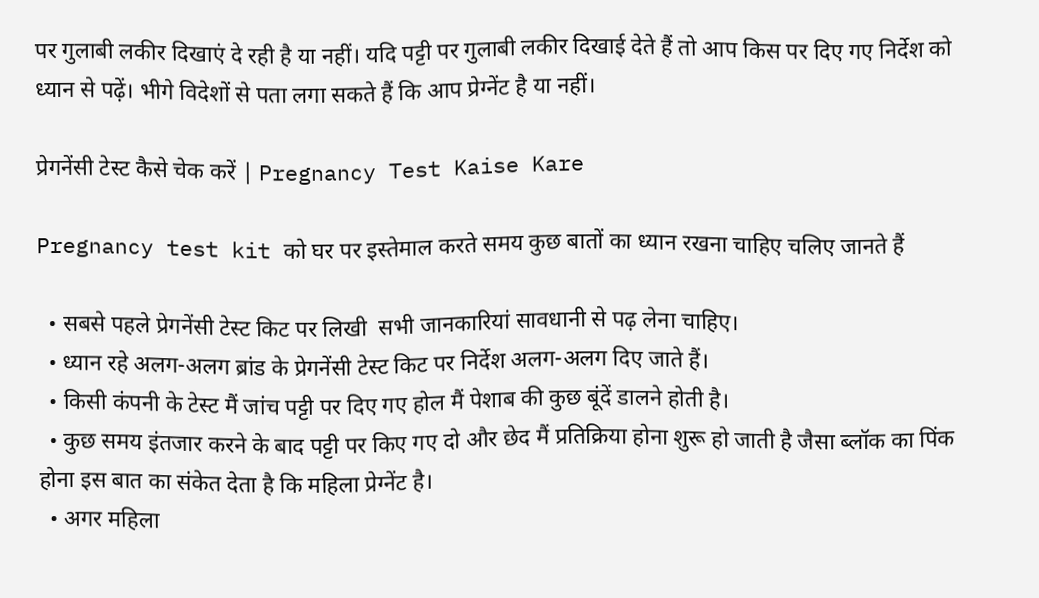पर गुलाबी लकीर दिखाएं दे रही है या नहीं। यदि पट्टी पर गुलाबी लकीर दिखाई देते हैं तो आप किस पर दिए गए निर्देश को ध्यान से पढ़ें। भीगे विदेशों से पता लगा सकते हैं कि आप प्रेग्नेंट है या नहीं।

प्रेगनेंसी टेस्ट कैसे चेक करें | Pregnancy Test Kaise Kare

Pregnancy test kit को घर पर इस्तेमाल करते समय कुछ बातों का ध्यान रखना चाहिए चलिए जानते हैं

  • सबसे पहले प्रेगनेंसी टेस्ट किट पर लिखी  सभी जानकारियां सावधानी से पढ़ लेना चाहिए।
  • ध्यान रहे अलग-अलग ब्रांड के प्रेगनेंसी टेस्ट किट पर निर्देश अलग-अलग दिए जाते हैं।
  • किसी कंपनी के टेस्ट मैं जांच पट्टी पर दिए गए होल मैं पेशाब की कुछ बूंदें डालने होती है।
  • कुछ समय इंतजार करने के बाद पट्टी पर किए गए दो और छेद मैं प्रतिक्रिया होना शुरू हो जाती है जैसा ब्लॉक का पिंक होना इस बात का संकेत देता है कि महिला प्रेग्नेंट है।
  • अगर महिला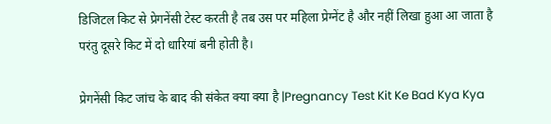डिजिटल किट से प्रेगनेंसी टेस्ट करती है तब उस पर महिला प्रेग्नेंट है और नहीं लिखा हुआ आ जाता है परंतु दूसरे किट में दो धारियां बनी होती है।

प्रेगनेंसी किट जांच के बाद की संकेत क्या क्या है |Pregnancy Test Kit Ke Bad Kya Kya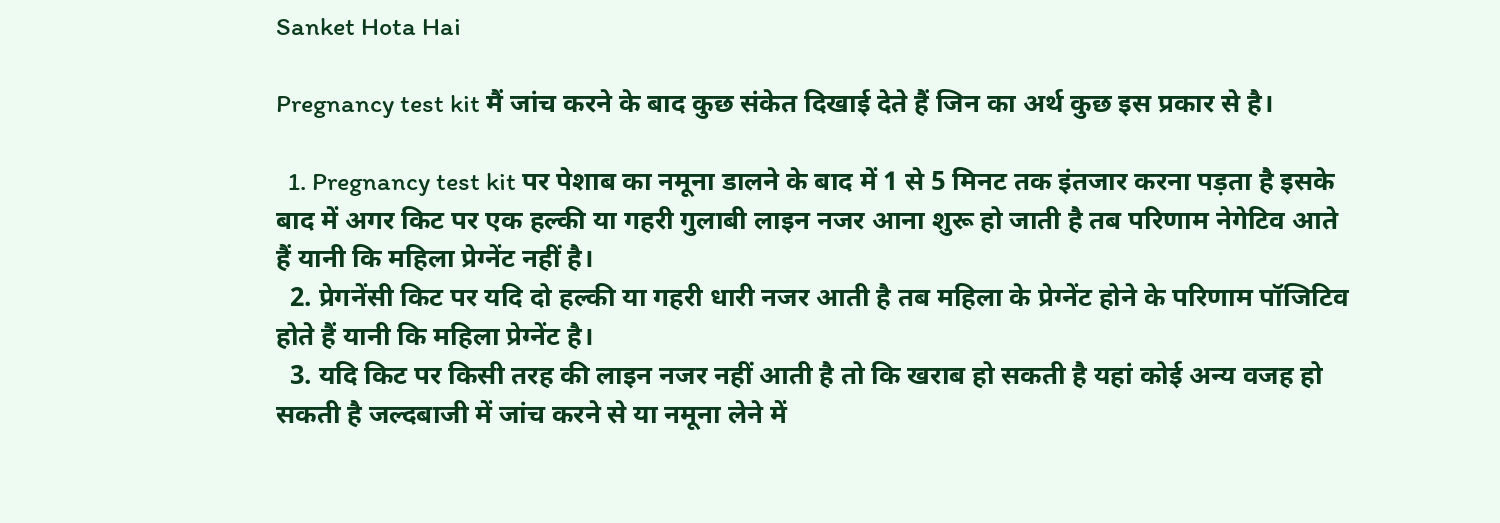Sanket Hota Hai

Pregnancy test kit मैं जांच करने के बाद कुछ संकेत दिखाई देते हैं जिन का अर्थ कुछ इस प्रकार से है।

  1. Pregnancy test kit पर पेशाब का नमूना डालने के बाद में 1 से 5 मिनट तक इंतजार करना पड़ता है इसके बाद में अगर किट पर एक हल्की या गहरी गुलाबी लाइन नजर आना शुरू हो जाती है तब परिणाम नेगेटिव आते हैं यानी कि महिला प्रेग्नेंट नहीं है।
  2. प्रेगनेंसी किट पर यदि दो हल्की या गहरी धारी नजर आती है तब महिला के प्रेग्नेंट होने के परिणाम पॉजिटिव होते हैं यानी कि महिला प्रेग्नेंट है।
  3. यदि किट पर किसी तरह की लाइन नजर नहीं आती है तो कि खराब हो सकती है यहां कोई अन्य वजह हो सकती है जल्दबाजी में जांच करने से या नमूना लेने में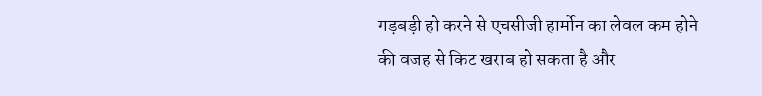गड़बड़ी हो करने से एचसीजी हार्मोन का लेवल कम होने की वजह से किट खराब हो सकता है और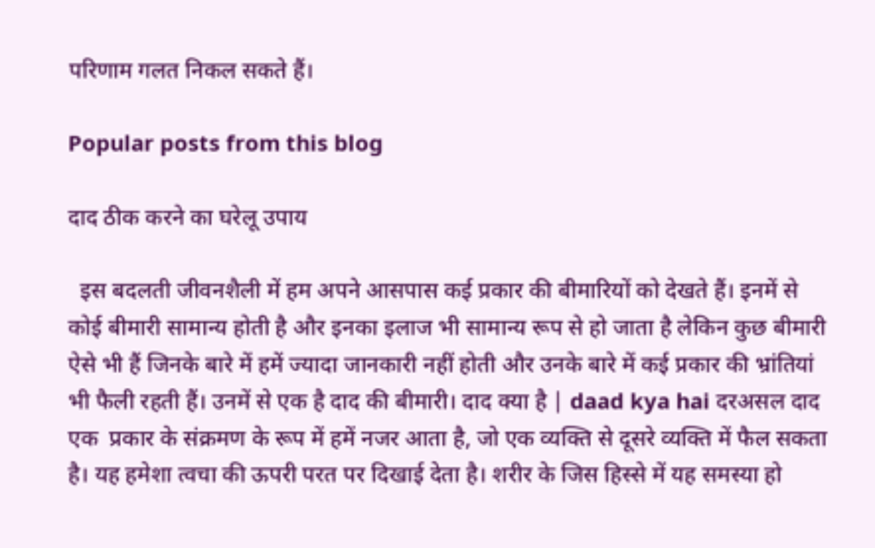परिणाम गलत निकल सकते हैं।

Popular posts from this blog

दाद ठीक करने का घरेलू उपाय

  इस बदलती जीवनशैली में हम अपने आसपास कई प्रकार की बीमारियों को देखते हैं। इनमें से कोई बीमारी सामान्य होती है और इनका इलाज भी सामान्य रूप से हो जाता है लेकिन कुछ बीमारी ऐसे भी हैं जिनके बारे में हमें ज्यादा जानकारी नहीं होती और उनके बारे में कई प्रकार की भ्रांतियां भी फैली रहती हैं। उनमें से एक है दाद की बीमारी। दाद क्या है | daad kya hai दरअसल दाद एक  प्रकार के संक्रमण के रूप में हमें नजर आता है, जो एक व्यक्ति से दूसरे व्यक्ति में फैल सकता है। यह हमेशा त्वचा की ऊपरी परत पर दिखाई देता है। शरीर के जिस हिस्से में यह समस्या हो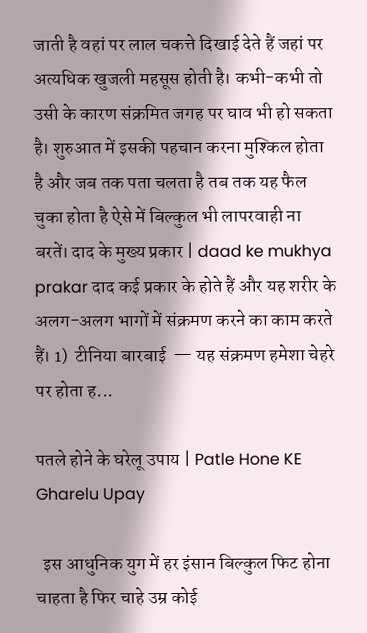जाती है वहां पर लाल चकत्ते दिखाई देते हैं जहां पर अत्यधिक खुजली महसूस होती है। कभी-कभी तो उसी के कारण संक्रमित जगह पर घाव भी हो सकता है। शुरुआत में इसकी पहचान करना मुश्किल होता है और जब तक पता चलता है तब तक यह फैल चुका होता है ऐसे में बिल्कुल भी लापरवाही ना बरतें। दाद के मुख्य प्रकार | daad ke mukhya prakar दाद कई प्रकार के होते हैं और यह शरीर के अलग-अलग भागों में संक्रमण करने का काम करते हैं। 1)  टीनिया बारबाई  — यह संक्रमण हमेशा चेहरे पर होता ह...

पतले होने के घरेलू उपाय | Patle Hone KE Gharelu Upay

  इस आधुनिक युग में हर इंसान बिल्कुल फिट होना चाहता है फिर चाहे उम्र कोई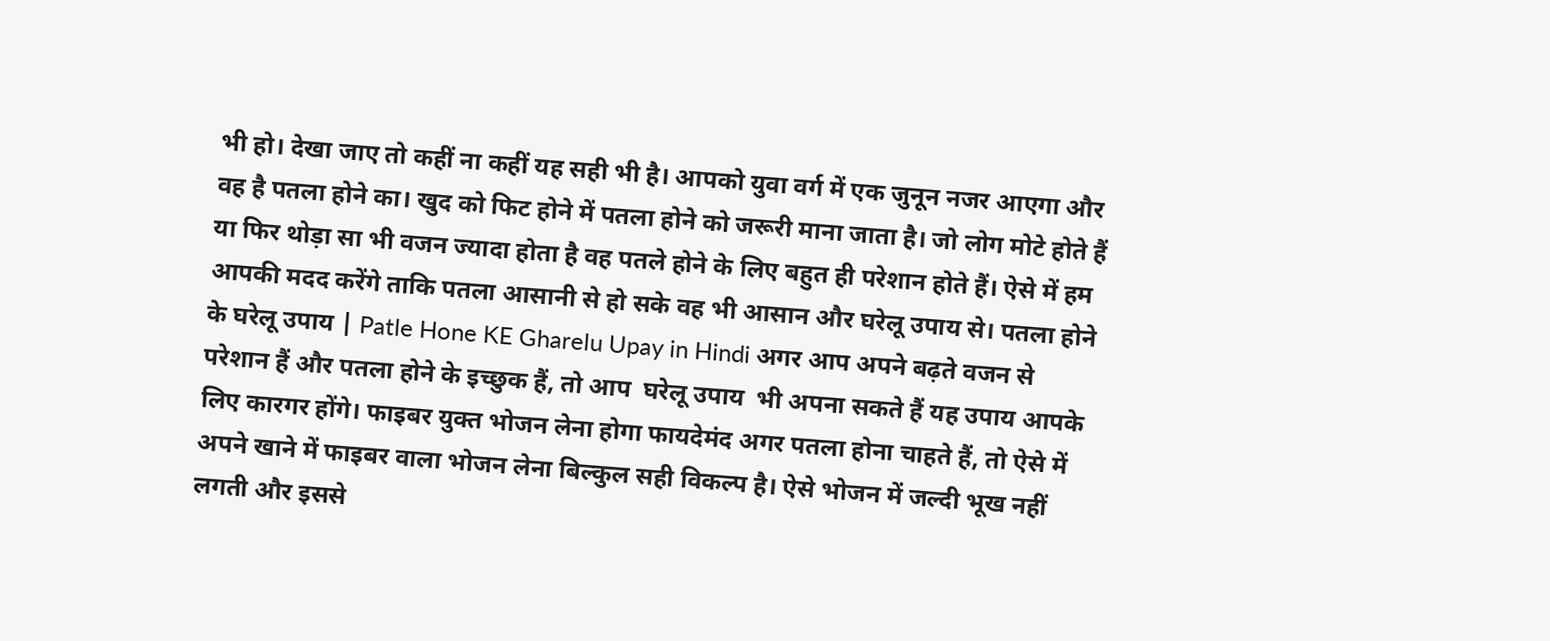भी हो। देखा जाए तो कहीं ना कहीं यह सही भी है। आपको युवा वर्ग में एक जुनून नजर आएगा और वह है पतला होने का। खुद को फिट होने में पतला होने को जरूरी माना जाता है। जो लोग मोटे होते हैं या फिर थोड़ा सा भी वजन ज्यादा होता है वह पतले होने के लिए बहुत ही परेशान होते हैं। ऐसे में हम आपकी मदद करेंगे ताकि पतला आसानी से हो सके वह भी आसान और घरेलू उपाय से। पतला होने के घरेलू उपाय | Patle Hone KE Gharelu Upay in Hindi अगर आप अपने बढ़ते वजन से परेशान हैं और पतला होने के इच्छुक हैं, तो आप  घरेलू उपाय  भी अपना सकते हैं यह उपाय आपके लिए कारगर होंगे। फाइबर युक्त भोजन लेना होगा फायदेमंद अगर पतला होना चाहते हैं, तो ऐसे में अपने खाने में फाइबर वाला भोजन लेना बिल्कुल सही विकल्प है। ऐसे भोजन में जल्दी भूख नहीं लगती और इससे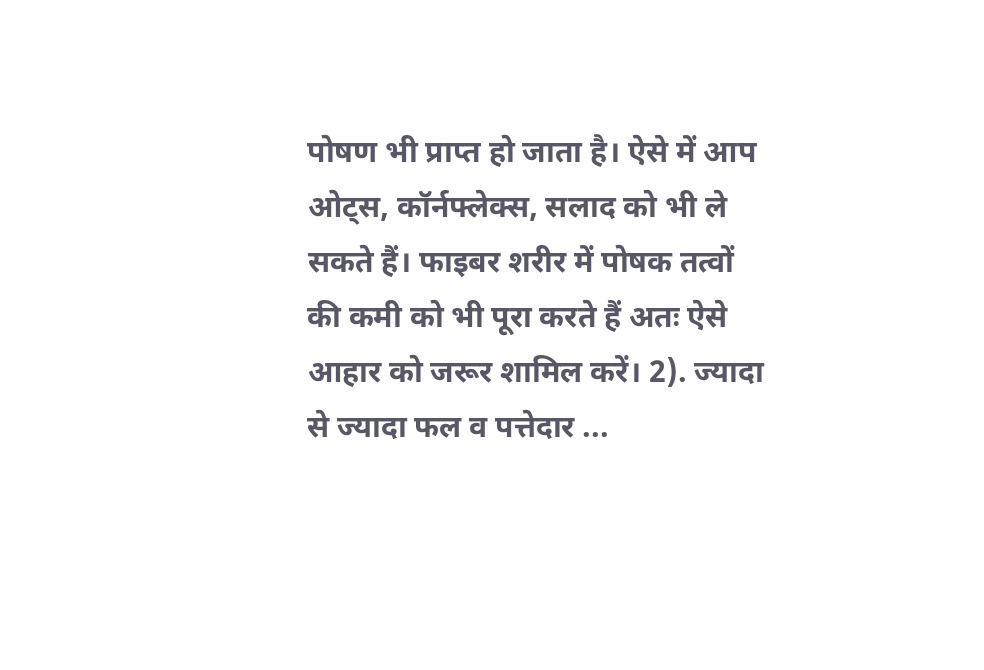पोषण भी प्राप्त हो जाता है। ऐसे में आप ओट्स, कॉर्नफ्लेक्स, सलाद को भी ले सकते हैं। फाइबर शरीर में पोषक तत्वों की कमी को भी पूरा करते हैं अतः ऐसे आहार को जरूर शामिल करें। 2). ज्यादा से ज्यादा फल व पत्तेदार ...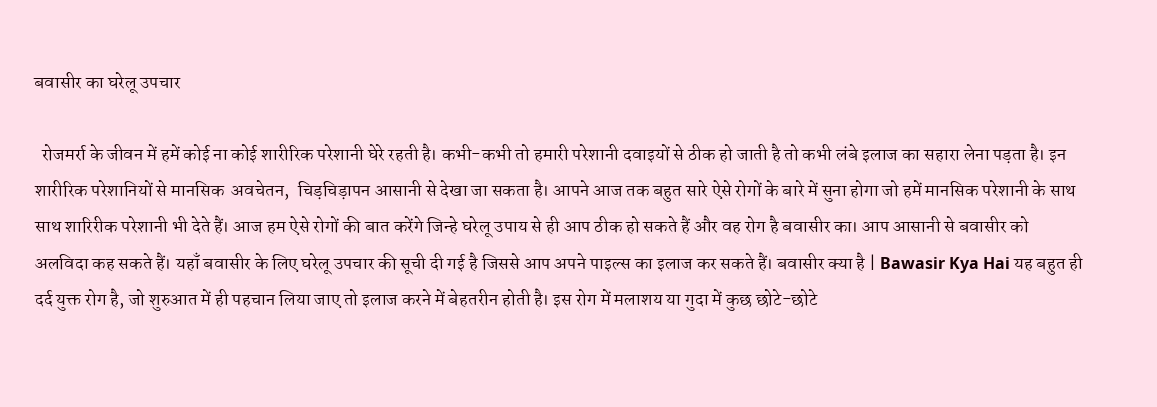बवासीर का घरेलू उपचार

  रोजमर्रा के जीवन में हमें कोई ना कोई शारीरिक परेशानी घेरे रहती है। कभी-कभी तो हमारी परेशानी दवाइयों से ठीक हो जाती है तो कभी लंबे इलाज का सहारा लेना पड़ता है। इन शारीरिक परेशानियों से मानसिक  अवचेतन,  चिड़चिड़ापन आसानी से देखा जा सकता है। आपने आज तक बहुत सारे ऐसे रोगों के बारे में सुना होगा जो हमें मानसिक परेशानी के साथ साथ शारिरीक परेशानी भी देते हैं। आज हम ऐसे रोगों की बात करेंगे जिन्हे घरेलू उपाय से ही आप ठीक हो सकते हैं और वह रोग है बवासीर का। आप आसानी से बवासीर को अलविदा कह सकते हैं। यहाँ बवासीर के लिए घरेलू उपचार की सूची दी गई है जिससे आप अपने पाइल्स का इलाज कर सकते हैं। बवासीर क्या है | Bawasir Kya Hai यह बहुत ही दर्द युक्त रोग है, जो शुरुआत में ही पहचान लिया जाए तो इलाज करने में बेहतरीन होती है। इस रोग में मलाशय या गुदा में कुछ छोटे-छोटे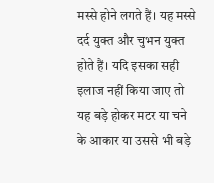मस्से होने लगते हैं। यह मस्से दर्द युक्त और चुभन युक्त होते हैं। यदि इसका सही इलाज नहीं किया जाए तो यह बड़े होकर मटर या चने के आकार या उससे भी बड़े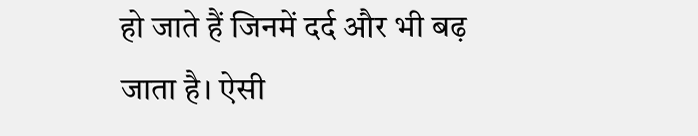हो जाते हैं जिनमें दर्द और भी बढ़ जाता है। ऐसी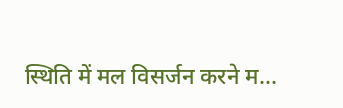स्थिति में मल विसर्जन करने म...